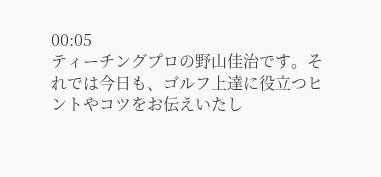00:05
ティーチングプロの野山佳治です。それでは今日も、ゴルフ上達に役立つヒントやコツをお伝えいたし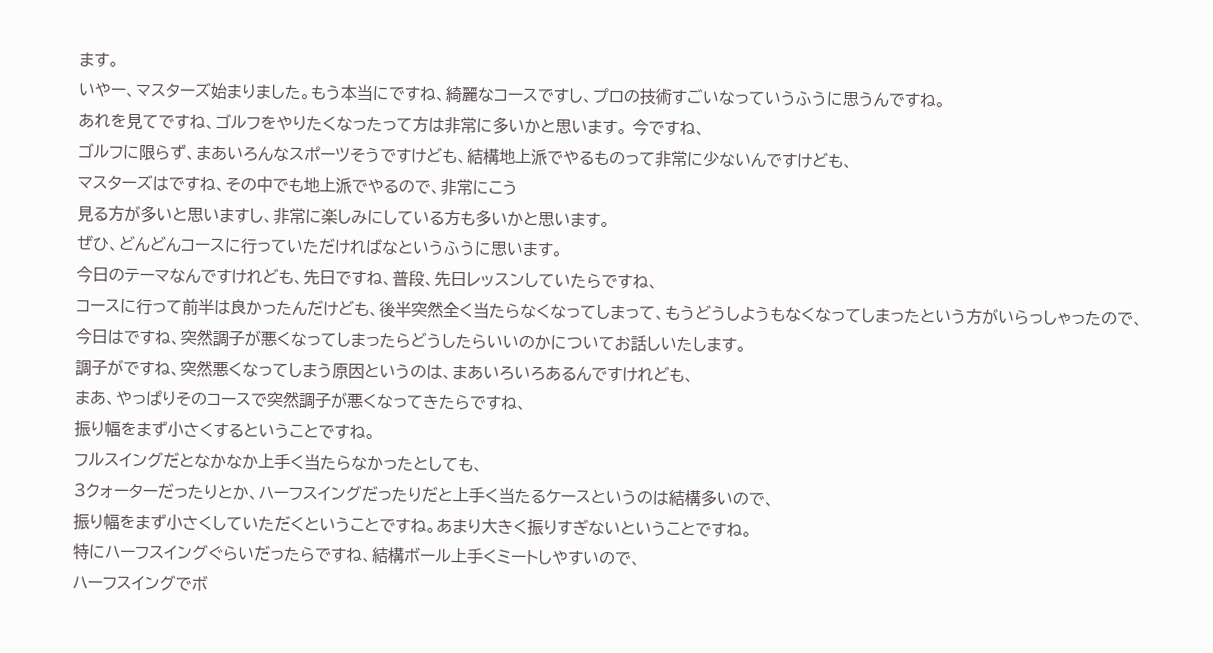ます。
いやー、マスターズ始まりました。もう本当にですね、綺麗なコースですし、プロの技術すごいなっていうふうに思うんですね。
あれを見てですね、ゴルフをやりたくなったって方は非常に多いかと思います。 今ですね、
ゴルフに限らず、まあいろんなスポーツそうですけども、結構地上派でやるものって非常に少ないんですけども、
マスターズはですね、その中でも地上派でやるので、非常にこう
見る方が多いと思いますし、非常に楽しみにしている方も多いかと思います。
ぜひ、どんどんコースに行っていただければなというふうに思います。
今日のテーマなんですけれども、先日ですね、普段、先日レッスンしていたらですね、
コースに行って前半は良かったんだけども、後半突然全く当たらなくなってしまって、もうどうしようもなくなってしまったという方がいらっしゃったので、
今日はですね、突然調子が悪くなってしまったらどうしたらいいのかについてお話しいたします。
調子がですね、突然悪くなってしまう原因というのは、まあいろいろあるんですけれども、
まあ、やっぱりそのコースで突然調子が悪くなってきたらですね、
振り幅をまず小さくするということですね。
フルスイングだとなかなか上手く当たらなかったとしても、
3クォーターだったりとか、ハーフスイングだったりだと上手く当たるケースというのは結構多いので、
振り幅をまず小さくしていただくということですね。あまり大きく振りすぎないということですね。
特にハーフスイングぐらいだったらですね、結構ボール上手くミートしやすいので、
ハーフスイングでボ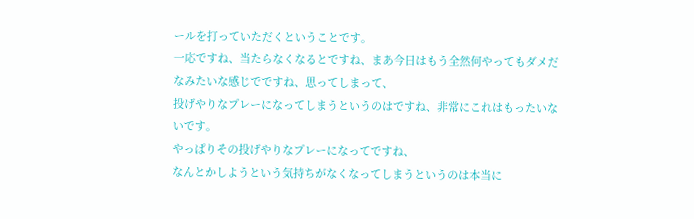ールを打っていただくということです。
一応ですね、当たらなくなるとですね、まあ今日はもう全然何やってもダメだなみたいな感じでですね、思ってしまって、
投げやりなプレーになってしまうというのはですね、非常にこれはもったいないです。
やっぱりその投げやりなプレーになってですね、
なんとかしようという気持ちがなくなってしまうというのは本当に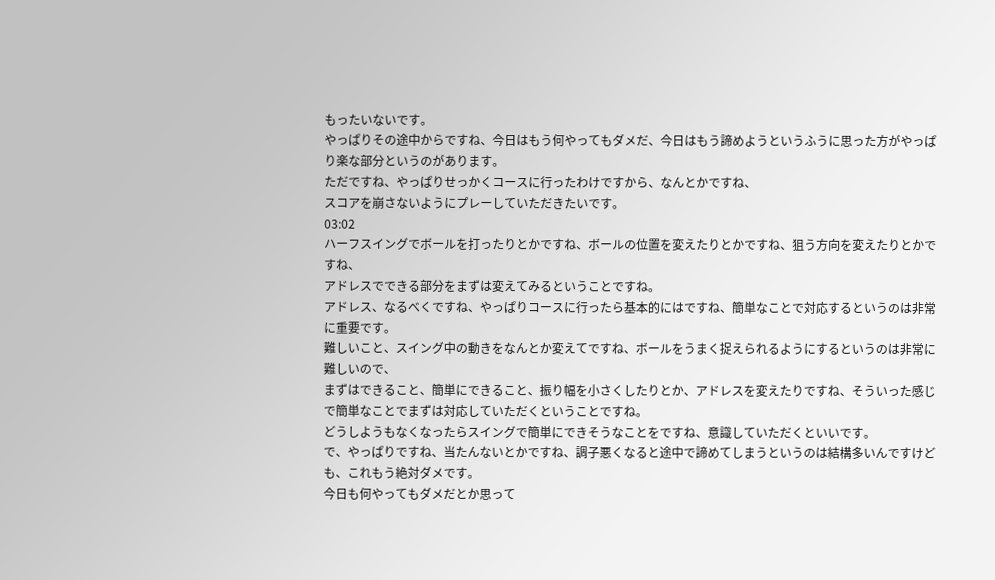もったいないです。
やっぱりその途中からですね、今日はもう何やってもダメだ、今日はもう諦めようというふうに思った方がやっぱり楽な部分というのがあります。
ただですね、やっぱりせっかくコースに行ったわけですから、なんとかですね、
スコアを崩さないようにプレーしていただきたいです。
03:02
ハーフスイングでボールを打ったりとかですね、ボールの位置を変えたりとかですね、狙う方向を変えたりとかですね、
アドレスでできる部分をまずは変えてみるということですね。
アドレス、なるべくですね、やっぱりコースに行ったら基本的にはですね、簡単なことで対応するというのは非常に重要です。
難しいこと、スイング中の動きをなんとか変えてですね、ボールをうまく捉えられるようにするというのは非常に難しいので、
まずはできること、簡単にできること、振り幅を小さくしたりとか、アドレスを変えたりですね、そういった感じで簡単なことでまずは対応していただくということですね。
どうしようもなくなったらスイングで簡単にできそうなことをですね、意識していただくといいです。
で、やっぱりですね、当たんないとかですね、調子悪くなると途中で諦めてしまうというのは結構多いんですけども、これもう絶対ダメです。
今日も何やってもダメだとか思って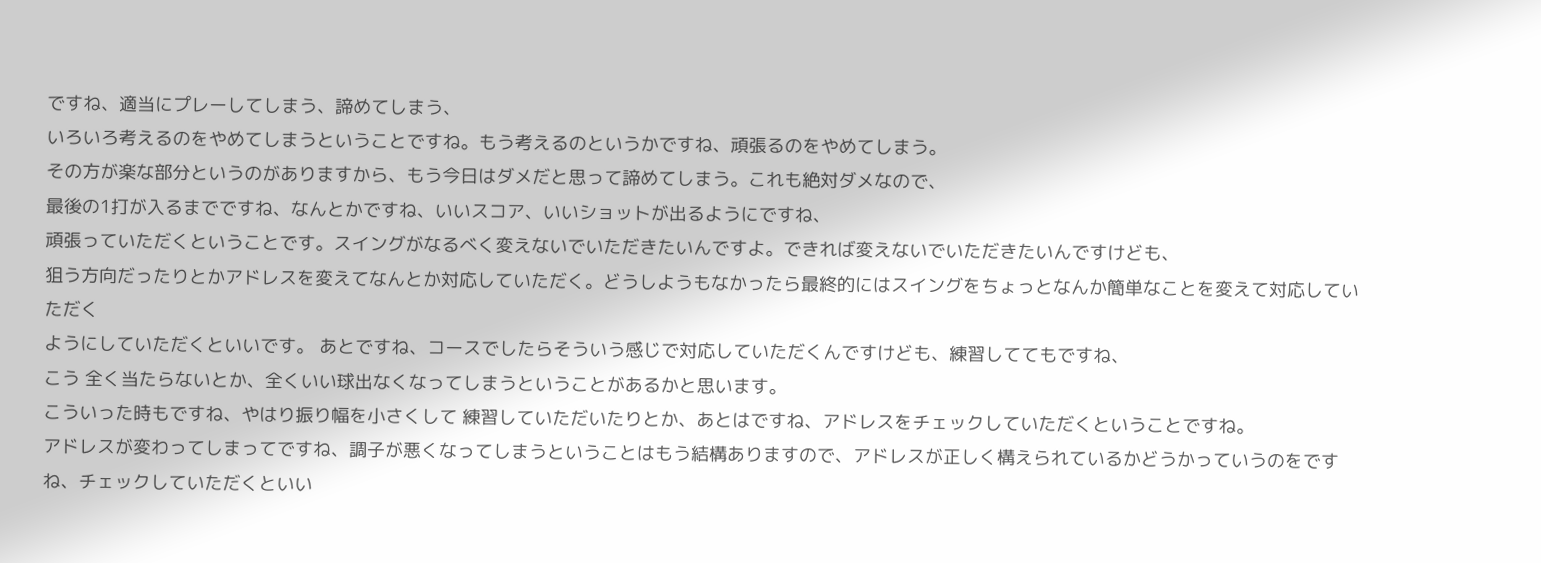ですね、適当にプレーしてしまう、諦めてしまう、
いろいろ考えるのをやめてしまうということですね。もう考えるのというかですね、頑張るのをやめてしまう。
その方が楽な部分というのがありますから、もう今日はダメだと思って諦めてしまう。これも絶対ダメなので、
最後の1打が入るまでですね、なんとかですね、いいスコア、いいショットが出るようにですね、
頑張っていただくということです。スイングがなるべく変えないでいただきたいんですよ。できれば変えないでいただきたいんですけども、
狙う方向だったりとかアドレスを変えてなんとか対応していただく。どうしようもなかったら最終的にはスイングをちょっとなんか簡単なことを変えて対応していただく
ようにしていただくといいです。 あとですね、コースでしたらそういう感じで対応していただくんですけども、練習しててもですね、
こう 全く当たらないとか、全くいい球出なくなってしまうということがあるかと思います。
こういった時もですね、やはり振り幅を小さくして 練習していただいたりとか、あとはですね、アドレスをチェックしていただくということですね。
アドレスが変わってしまってですね、調子が悪くなってしまうということはもう結構ありますので、アドレスが正しく構えられているかどうかっていうのをですね、チェックしていただくといい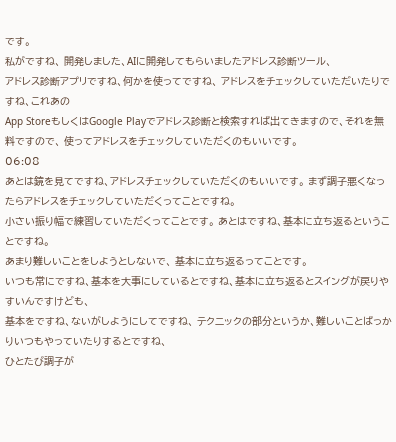です。
私がですね、 開発しました、AIに開発してもらいましたアドレス診断ツール、
アドレス診断アプリですね、何かを使ってですね、 アドレスをチェックしていただいたりですね、これあの
App StoreもしくはGoogle Playでアドレス診断と検索すれば出てきますので、それを無料ですので、 使ってアドレスをチェックしていただくのもいいです。
06:08
あとは鏡を見てですね、アドレスチェックしていただくのもいいです。 まず調子悪くなったらアドレスをチェックしていただくってことですね。
小さい振り幅で練習していただくってことです。 あとはですね、基本に立ち返るということですね。
あまり難しいことをしようとしないで、 基本に立ち返るってことです。
いつも常にですね、基本を大事にしているとですね、基本に立ち返るとスイングが戻りやすいんですけども、
基本をですね、ないがしようにしてですね、 テクニックの部分というか、難しいことばっかりいつもやっていたりするとですね、
ひとたび調子が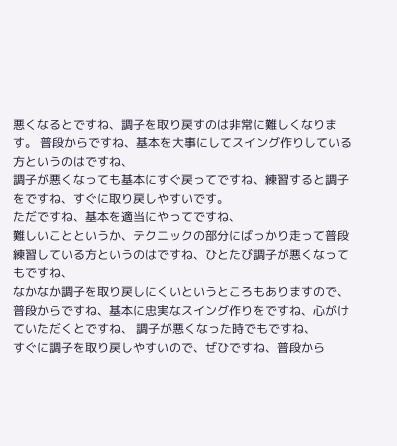悪くなるとですね、調子を取り戻すのは非常に難しくなります。 普段からですね、基本を大事にしてスイング作りしている方というのはですね、
調子が悪くなっても基本にすぐ戻ってですね、練習すると調子をですね、すぐに取り戻しやすいです。
ただですね、基本を適当にやってですね、
難しいことというか、テクニックの部分にばっかり走って普段練習している方というのはですね、ひとたび調子が悪くなってもですね、
なかなか調子を取り戻しにくいというところもありますので、
普段からですね、基本に忠実なスイング作りをですね、心がけていただくとですね、 調子が悪くなった時でもですね、
すぐに調子を取り戻しやすいので、ぜひですね、普段から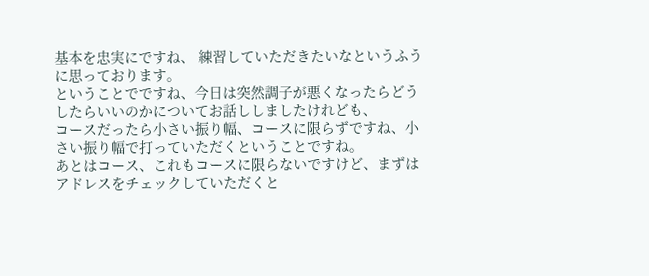基本を忠実にですね、 練習していただきたいなというふうに思っております。
ということでですね、今日は突然調子が悪くなったらどうしたらいいのかについてお話ししましたけれども、
コースだったら小さい振り幅、コースに限らずですね、小さい振り幅で打っていただくということですね。
あとはコース、これもコースに限らないですけど、まずはアドレスをチェックしていただくと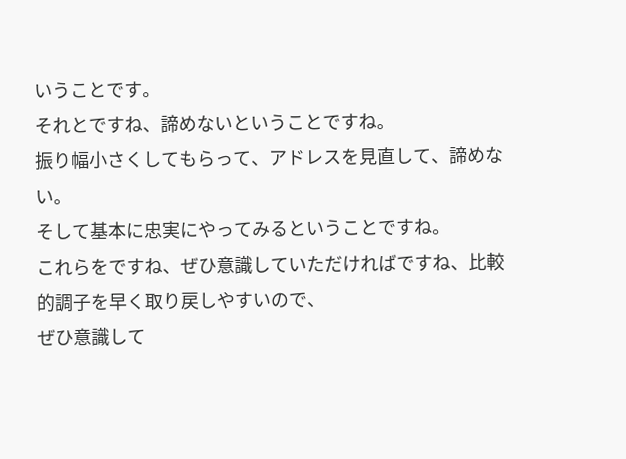いうことです。
それとですね、諦めないということですね。
振り幅小さくしてもらって、アドレスを見直して、諦めない。
そして基本に忠実にやってみるということですね。
これらをですね、ぜひ意識していただければですね、比較的調子を早く取り戻しやすいので、
ぜひ意識して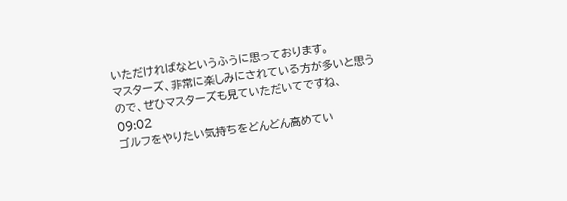いただければなというふうに思っております。
マスターズ、非常に楽しみにされている方が多いと思うので、ぜひマスターズも見ていただいてですね、
09:02
ゴルフをやりたい気持ちをどんどん高めてい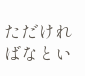ただければなとい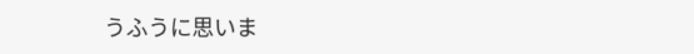うふうに思いま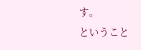す。
ということ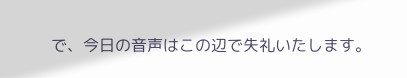で、今日の音声はこの辺で失礼いたします。